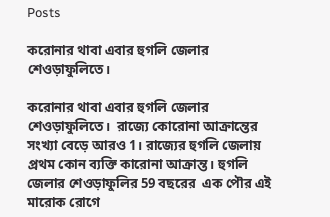Posts

করোনার থাবা এবার হুগলি জেলার শেওড়াফুলিতে।

করোনার থাবা এবার হুগলি জেলার শেওড়াফুলিতে।  রাজ্যে কোরোনা আক্রান্তের সংখ্যা বেড়ে আরও 1। রাজ্যের হুগলি জেলায় প্রথম কোন ব্যক্তি কারোনা আক্রান্ত। হুগলি জেলার শেওড়াফুলির 59 বছরের  এক পৌর এই মারোক রোগে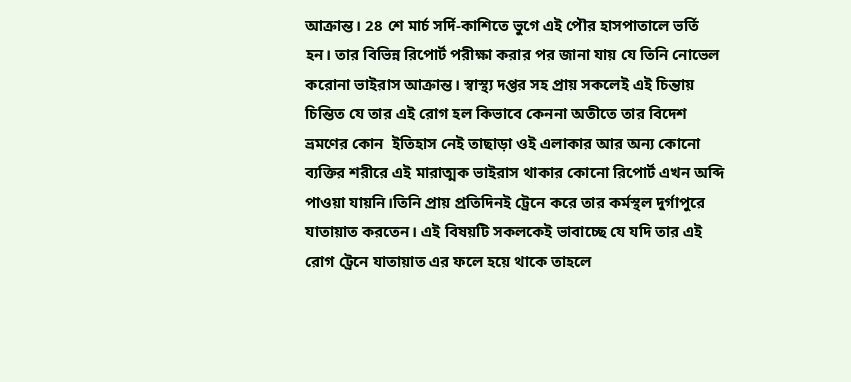আক্রান্ত। 28 শে মার্চ সর্দি-কাশিতে ভুগে এই পৌর হাসপাতালে ভর্তি হন। তার বিভিন্ন রিপোর্ট পরীক্ষা করার পর জানা যায় যে তিনি নোভেল করোনা ভাইরাস আক্রান্ত। স্বাস্থ্য দপ্তর সহ প্রায় সকলেই এই চিন্তায় চিন্তিত যে তার এই রোগ হল কিভাবে কেননা অতীতে তার বিদেশ ভ্রমণের কোন  ইতিহাস নেই তাছাড়া ওই এলাকার আর অন্য কোনো ব্যক্তির শরীরে এই মারাত্মক ভাইরাস থাকার কোনো রিপোর্ট এখন অব্দি পাওয়া যায়নি।তিনি প্রায় প্রতিদিনই ট্রেনে করে তার কর্মস্থল দুর্গাপুরে যাতায়াত করতেন। এই বিষয়টি সকলকেই ভাবাচ্ছে যে যদি তার এই রোগ ট্রেনে যাতায়াত এর ফলে হয়ে থাকে তাহলে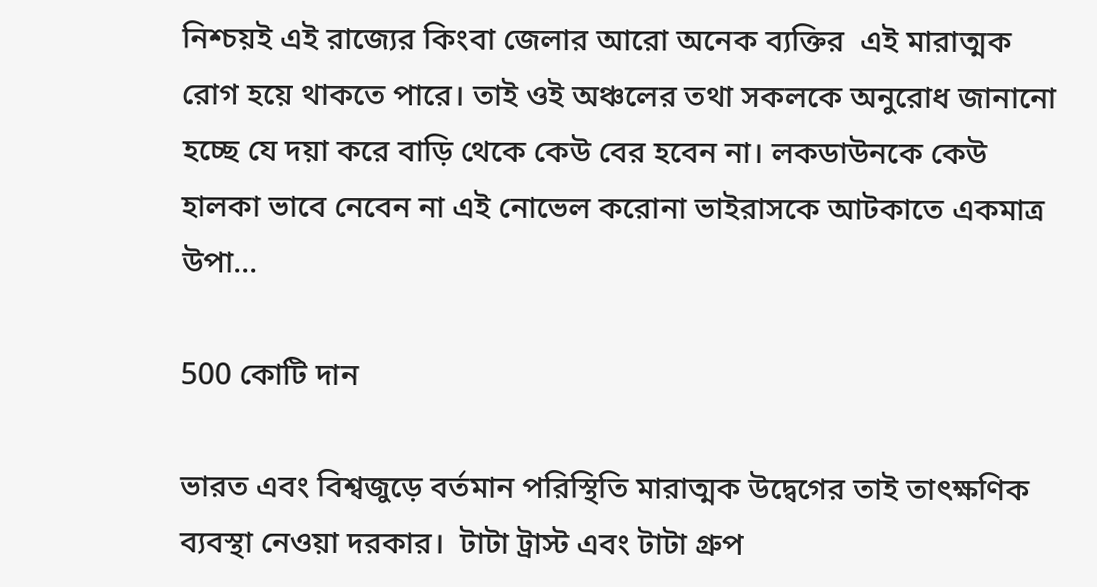নিশ্চয়ই এই রাজ্যের কিংবা জেলার আরো অনেক ব্যক্তির  এই মারাত্মক রোগ হয়ে থাকতে পারে। তাই ওই অঞ্চলের তথা সকলকে অনুরোধ জানানো হচ্ছে যে দয়া করে বাড়ি থেকে কেউ বের হবেন না। লকডাউনকে কেউ হালকা ভাবে নেবেন না এই নোভেল করোনা ভাইরাসকে আটকাতে একমাত্র উপা...

500 কোটি দান

ভারত এবং বিশ্বজুড়ে বর্তমান পরিস্থিতি মারাত্মক উদ্বেগের তাই তাৎক্ষণিক ব্যবস্থা নেওয়া দরকার।  টাটা ট্রাস্ট এবং টাটা গ্রুপ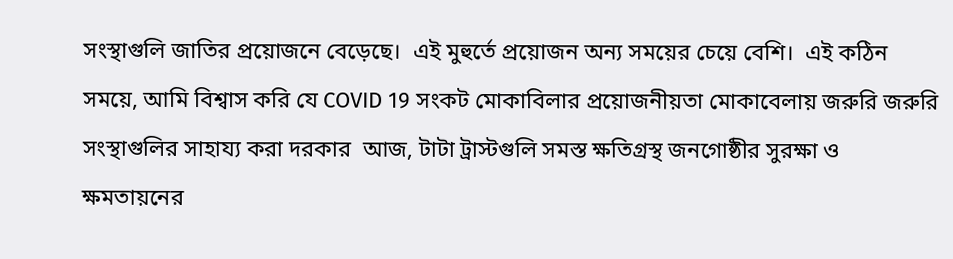সংস্থাগুলি জাতির প্রয়োজনে বেড়েছে।  এই মুহুর্তে প্রয়োজন অন্য সময়ের চেয়ে বেশি।  এই কঠিন সময়ে, আমি বিশ্বাস করি যে COVID 19 সংকট মোকাবিলার প্রয়োজনীয়তা মোকাবেলায় জরুরি জরুরি সংস্থাগুলির সাহায্য করা দরকার  আজ, টাটা ট্রাস্টগুলি সমস্ত ক্ষতিগ্রস্থ জনগোষ্ঠীর সুরক্ষা ও ক্ষমতায়নের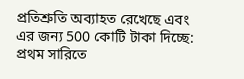প্রতিশ্রুতি অব্যাহত রেখেছে এবং এর জন্য 500 কোটি টাকা দিচ্ছে: প্রথম সারিতে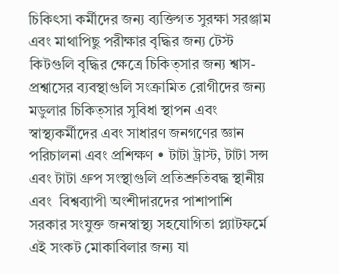চিকিৎসা কর্মীদের জন্য ব্যক্তিগত সুরক্ষা সরঞ্জাম এবং মাথাপিছু পরীক্ষার বৃদ্ধির জন্য টেস্ট কিটগুলি বৃদ্ধির ক্ষেত্রে চিকিত্সার জন্য শ্বাস-প্রশ্বাসের ব্যবস্থাগুলি সংক্রামিত রোগীদের জন্য মডুলার চিকিত্সার সুবিধা স্থাপন এবং স্বাস্থ্যকর্মীদের এবং সাধারণ জনগণের জ্ঞান পরিচালনা এবং প্রশিক্ষণ • টাটা ট্রাস্ট, টাটা সন্স এবং টাটা গ্রুপ সংস্থাগুলি প্রতিশ্রুতিবদ্ধ স্থানীয় এবং  বিশ্বব্যাপী অংশীদারদের পাশাপাশি সরকার সংযুক্ত জনস্বাস্থ্য সহযোগিতা প্ল্যাটফর্মে এই সংকট মোকাবিলার জন্য যা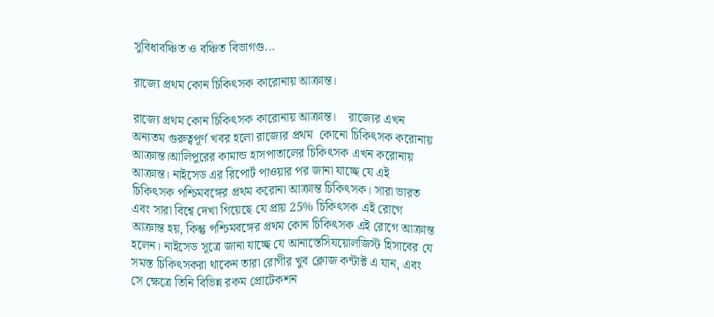সুবিধাবঞ্চিত ও বঞ্চিত বিভাগগু...

রাজ্যে প্রথম কোন চিকিৎসক কারোনায় আক্রান্ত।

রাজ্যে প্রথম কোন চিকিৎসক কারোনায় আক্রান্ত।    রাজ্যের এখন অন্যতম গুরুত্বপূর্ণ খবর হলো রাজ্যের প্রথম  কোনো চিকিৎসক করোনায় আক্রান্ত।আলিপুরের কামান্ড হাসপাতালের চিকিৎসক এখন করোনায় আক্রান্ত। নাইসেড এর রিপোর্ট পাওয়ার পর জানা যাচ্ছে যে এই চিকিৎসক পশ্চিমবঙ্গের প্রথম করোনা আক্রান্ত চিকিৎসক। সারা ভারত এবং সারা বিশ্বে দেখা গিয়েছে যে প্রায় 25% চিকিৎসক এই রোগে আক্রান্ত হয়, কিন্তু পশ্চিমবঙ্গের প্রথম কোন চিকিৎসক এই রোগে আক্রান্ত হলেন। নাইসেড সূত্রে জানা যাচ্ছে যে আনাস্তেসিযয়োলজিস্ট হিসাবের যে সমস্ত চিকিৎসকরা থাকেন তারা রোগীর খুব ক্লোজ কন্টাক্ট এ যান, এবং সে ক্ষেত্রে তিনি বিভিন্ন রকম প্রোটেকশন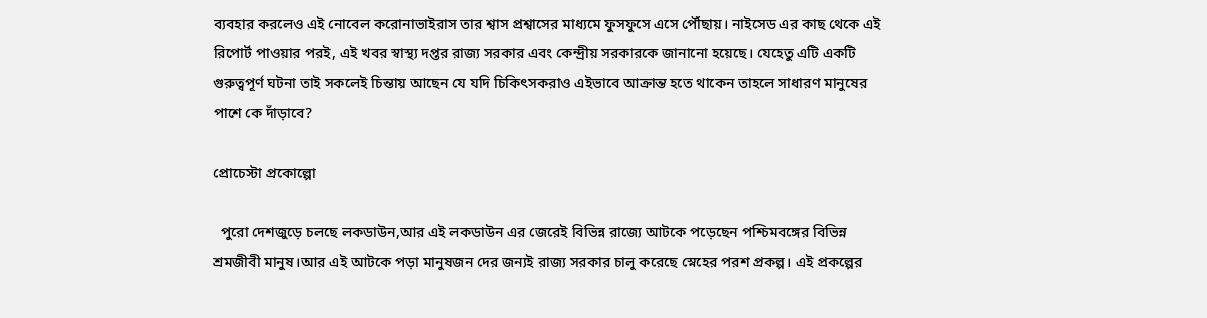ব্যবহার করলেও এই নোবেল করোনাভাইরাস তার শ্বাস প্রশ্বাসের মাধ্যমে ফুসফুসে এসে পৌঁছায়। নাইসেড এর কাছ থেকে এই রিপোর্ট পাওয়ার পরই, এই খবর স্বাস্থ্য দপ্তর রাজ্য সরকার এবং কেন্দ্রীয় সরকারকে জানানো হয়েছে। যেহেতু এটি একটি গুরুত্বপূর্ণ ঘটনা তাই সকলেই চিন্তায় আছেন যে যদি চিকিৎসকরাও এইভাবে আক্রান্ত হতে থাকেন তাহলে সাধারণ মানুষের পাশে কে দাঁড়াবে?

প্রোচেস্টা প্রকোল্পো

  পুরো দেশজুড়ে চলছে লকডাউন,আর এই লকডাউন এর জেরেই বিভিন্ন রাজ্যে আটকে পড়েছেন পশ্চিমবঙ্গের বিভিন্ন শ্রমজীবী মানুষ।আর এই আটকে পড়া মানুষজন দের জন্যই রাজ্য সরকার চালু করেছে স্নেহের পরশ প্রকল্প। এই প্রকল্পের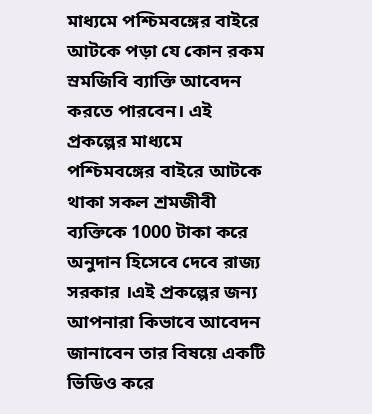মাধ্যমে পশ্চিমবঙ্গের বাইরে আটকে পড়া যে কোন রকম স্রমজিবি ব্যাক্তি আবেদন করতে পারবেন। এই প্রকল্পের মাধ্যমে পশ্চিমবঙ্গের বাইরে আটকে থাকা সকল শ্রমজীবী ব্যক্তিকে 1000 টাকা করে অনুদান হিসেবে দেবে রাজ্য সরকার ।এই প্রকল্পের জন্য আপনারা কিভাবে আবেদন জানাবেন তার বিষয়ে একটি ভিডিও করে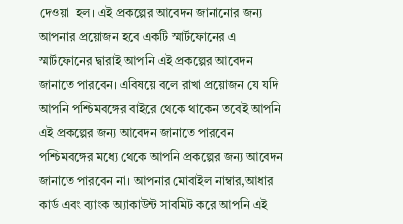দেওয়া  হল। এই প্রকল্পের আবেদন জানানোর জন্য আপনার প্রয়োজন হবে একটি স্মার্টফোনের এ স্মার্টফোনের দ্বারাই আপনি এই প্রকল্পের আবেদন জানাতে পারবেন। এবিষয়ে বলে রাখা প্রয়োজন যে যদি আপনি পশ্চিমবঙ্গের বাইরে থেকে থাকেন তবেই আপনি এই প্রকল্পের জন্য আবেদন জানাতে পারবেন পশ্চিমবঙ্গের মধ্যে থেকে আপনি প্রকল্পের জন্য আবেদন জানাতে পারবেন না। আপনার মোবাইল নাম্বার,আধার কার্ড এবং ব্যাংক অ্যাকাউন্ট সাবমিট করে আপনি এই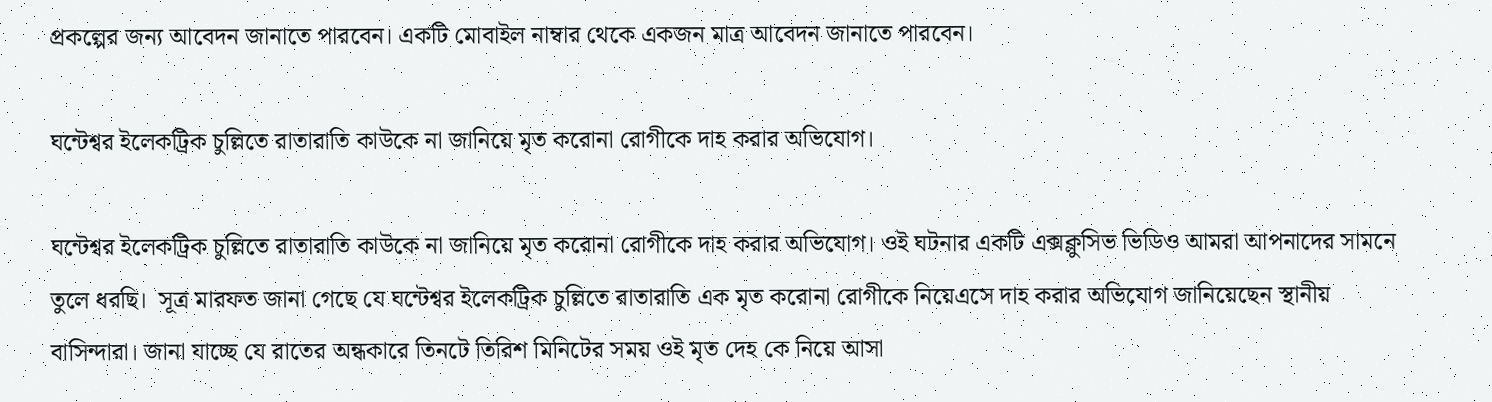প্রকল্পের জন্য আবেদন জানাতে পারবেন। একটি মোবাইল নাম্বার থেকে একজন মাত্র আবেদন জানাতে পারবেন।

ঘন্টেশ্বর ইলেকট্রিক চুল্লিতে রাতারাতি কাউকে না জানিয়ে মৃত করোনা রোগীকে দাহ করার অভিযোগ।

ঘন্টেশ্বর ইলেকট্রিক চুল্লিতে রাতারাতি কাউকে না জানিয়ে মৃত করোনা রোগীকে দাহ করার অভিযোগ। ওই ঘটনার একটি এক্সক্লুসিভ ভিডিও আমরা আপনাদের সামনে তুলে ধরছি।  সূত্র মারফত জানা গেছে যে ঘন্টেশ্বর ইলেকট্রিক চুল্লিতে রাতারাতি এক মৃত করোনা রোগীকে নিয়েএসে দাহ করার অভিযোগ জানিয়েছেন স্থানীয় বাসিন্দারা। জানা যাচ্ছে যে রাতের অন্ধকারে তিনটে তিরিশ মিনিটের সময় ওই মৃত দেহ কে নিয়ে আসা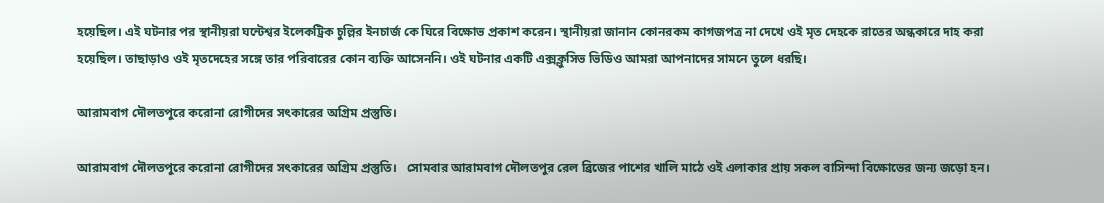হয়েছিল। এই ঘটনার পর স্থানীয়রা ঘন্টেশ্বর ইলেকট্রিক চুল্লির ইনচার্জ কে ঘিরে বিক্ষোভ প্রকাশ করেন। স্থানীয়রা জানান কোনরকম কাগজপত্র না দেখে ওই মৃত দেহকে রাতের অন্ধকারে দাহ করা হয়েছিল। তাছাড়াও ওই মৃতদেহের সঙ্গে তার পরিবারের কোন ব্যক্তি আসেননি। ওই ঘটনার একটি এক্সক্লুসিভ ভিডিও আমরা আপনাদের সামনে তুলে ধরছি।

আরামবাগ দৌলতপুরে করোনা রোগীদের সৎকারের অগ্রিম প্রস্তুতি।

আরামবাগ দৌলতপুরে করোনা রোগীদের সৎকারের অগ্রিম প্রস্তুতি।   সোমবার আরামবাগ দৌলতপুর রেল ব্রিজের পাশের খালি মাঠে ওই এলাকার প্রায় সকল বাসিন্দা বিক্ষোভের জন্য জড়ো হন।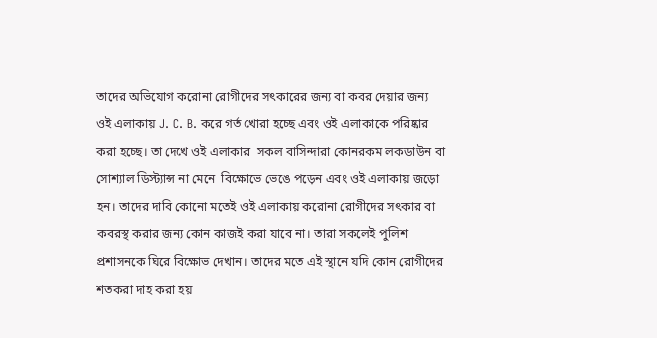তাদের অভিযোগ করোনা রোগীদের সৎকারের জন্য বা কবর দেয়ার জন্য ওই এলাকায় J. C. B. করে গর্ত খোরা হচ্ছে এবং ওই এলাকাকে পরিষ্কার করা হচ্ছে। তা দেখে ওই এলাকার  সকল বাসিন্দারা কোনরকম লকডাউন বা সোশ্যাল ডিস্ট্যান্স না মেনে  বিক্ষোভে ভেঙে পড়েন এবং ওই এলাকায় জড়ো হন। তাদের দাবি কোনো মতেই ওই এলাকায় করোনা রোগীদের সৎকার বা কবরস্থ করার জন্য কোন কাজই করা যাবে না। তারা সকলেই পুলিশ প্রশাসনকে ঘিরে বিক্ষোভ দেখান। তাদের মতে এই স্থানে যদি কোন রোগীদের শতকরা দাহ করা হয়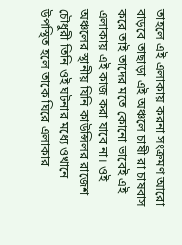তাহলে এই এলাকায় করনা সংক্রমণ আরো বাড়বে তাছাড়া এই অঞ্চলে চাষী রা চাষবাস করে তাই তাদের মতে কোনো ভাবেই এই এলাকায় এই কাজ করা যাবে না। ওই অঞ্চলের স্থানীয় যিনি কাউন্সিলর রাজেশ চৌধুরী তিনি ওই ঘটনার মধ্যে ওখানে উপস্থিত হলে তাকে ঘিরে এলাকার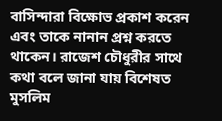বাসিন্দারা বিক্ষোভ প্রকাশ করেন এবং তাকে নানান প্রশ্ন করতে থাকেন। রাজেশ চৌধুরীর সাথে কথা বলে জানা যায় বিশেষত মুসলিম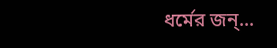ধর্মের জন্...